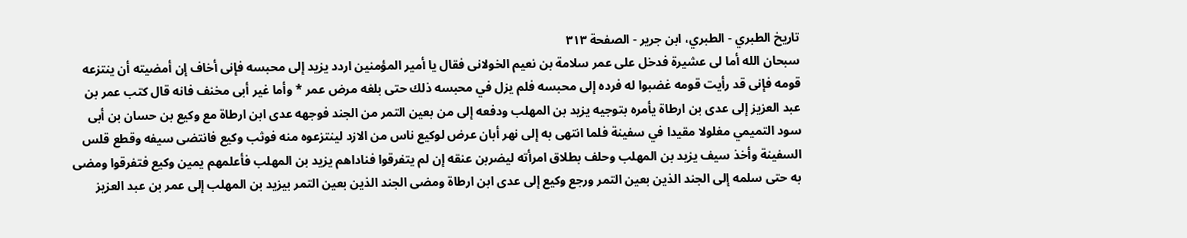تاريخ الطبري - الطبري، ابن جرير - الصفحة ٣١٣
سبحان الله أما لى عشيرة فدخل على عمر سلامة بن نعيم الخولانى فقال يا أمير المؤمنين اردد يزيد إلى محبسه فإنى أخاف إن أمضيته أن ينتزعه قومه فإنى قد رأيت قومه غضبوا له فرده إلى محبسه فلم يزل في محبسه ذلك حتى بلغه مرض عمر * وأما غير أبى مخنف فانه قال كتب عمر بن عبد العزيز إلى عدى بن ارطاة يأمره بتوجيه يزيد بن المهلب ودفعه إلى من بعين التمر من الجند فوجهه عدى ابن ارطاة مع وكيع بن حسان بن أبى سود التميمي مغلولا مقيدا في سفينة فلما انتهى به إلى نهر أبان عرض لوكيع ناس من الازد لينتزعوه منه فوثب وكيع فانتضى سيفه وقطع قلس السفينة وأخذ سيف يزيد بن المهلب وحلف بطلاق امرأته ليضربن عنقه إن لم يتفرقوا فناداهم يزيد بن المهلب فأعلمهم يمين وكيع فتفرقوا ومضى به حتى سلمه إلى الجند الذين بعين التمر ورجع وكيع إلى عدى ابن ارطاة ومضى الجند الذين بعين التمر بيزيد بن المهلب إلى عمر بن عبد العزيز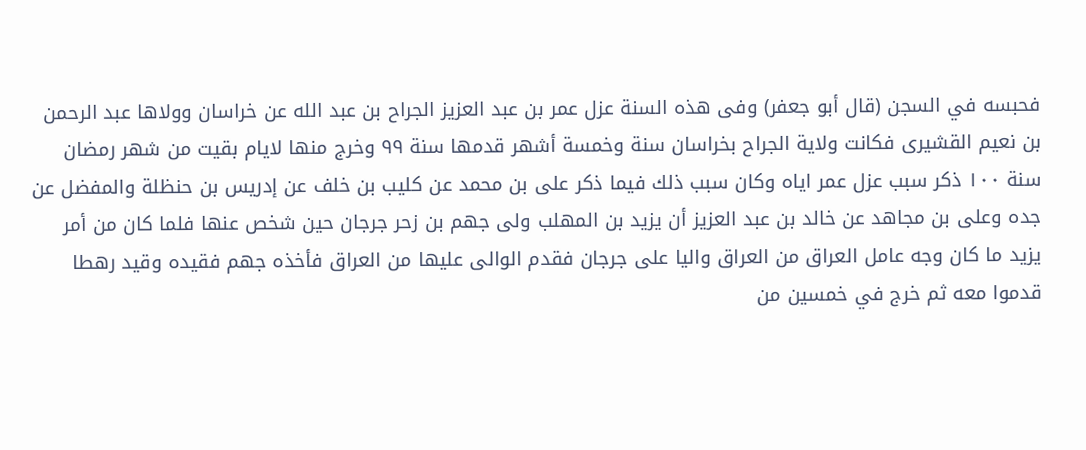فحبسه في السجن (قال أبو جعفر) وفى هذه السنة عزل عمر بن عبد العزيز الجراح بن عبد الله عن خراسان وولاها عبد الرحمن بن نعيم القشيرى فكانت ولاية الجراح بخراسان سنة وخمسة أشهر قدمها سنة ٩٩ وخرج منها لايام بقيت من شهر رمضان سنة ١٠٠ ذكر سبب عزل عمر اياه وكان سبب ذلك فيما ذكر على بن محمد عن كليب بن خلف عن إدريس بن حنظلة والمفضل عن جده وعلى بن مجاهد عن خالد بن عبد العزيز أن يزيد بن المهلب ولى جهم بن زحر جرجان حين شخص عنها فلما كان من أمر يزيد ما كان وجه عامل العراق من العراق واليا على جرجان فقدم الوالى عليها من العراق فأخذه جهم فقيده وقيد رهطا قدموا معه ثم خرج في خمسين من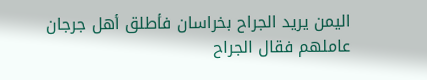اليمن يريد الجراح بخراسان فأطلق أهل جرجان عاملهم فقال الجراح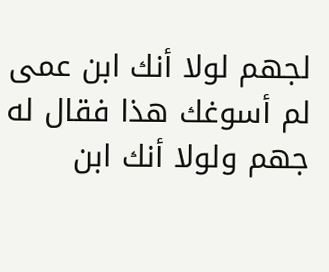لجهم لولا أنك ابن عمى لم أسوغك هذا فقال له جهم ولولا أنك ابن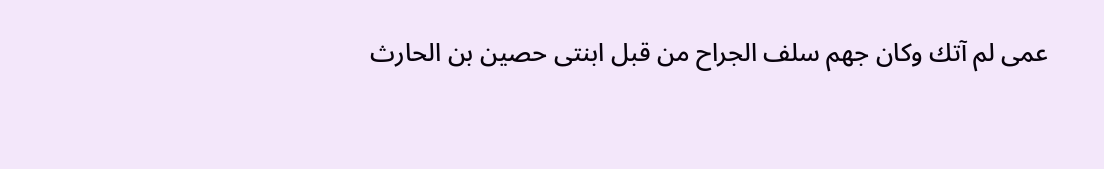عمى لم آتك وكان جهم سلف الجراح من قبل ابنتى حصين بن الحارث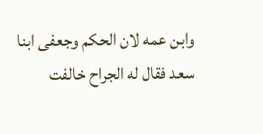وابن عمه لان الحكم وجعفى ابنا سعد فقال له الجراح خالفت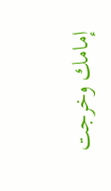إمامك وخرجت